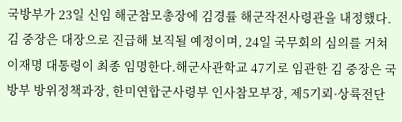국방부가 23일 신임 해군참모총장에 김경률 해군작전사령관을 내정했다. 김 중장은 대장으로 진급해 보직될 예정이며, 24일 국무회의 심의를 거쳐 이재명 대통령이 최종 임명한다.해군사관학교 47기로 임관한 김 중장은 국방부 방위정책과장, 한미연합군사령부 인사참모부장, 제5기뢰·상륙전단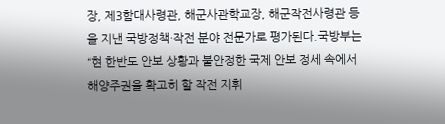장, 제3함대사령관, 해군사관학교장, 해군작전사령관 등을 지낸 국방정책·작전 분야 전문가로 평가된다.국방부는 “현 한반도 안보 상황과 불안정한 국제 안보 정세 속에서 해양주권을 확고히 할 작전 지휘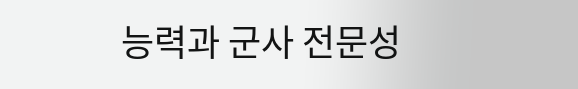능력과 군사 전문성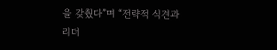을 갖췄다”며 “전략적 식견과 리더